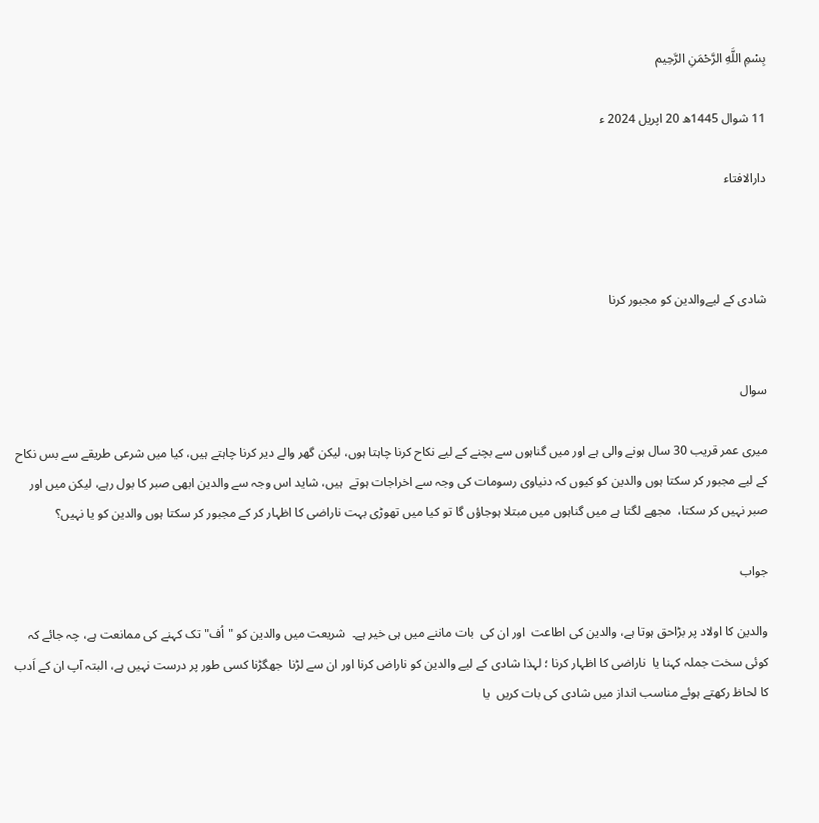بِسْمِ اللَّهِ الرَّحْمَنِ الرَّحِيم

11 شوال 1445ھ 20 اپریل 2024 ء

دارالافتاء



شادی كے لیےوالدين كو مجبور كرنا


سوال

میری عمر قریب 30 سال ہونے والی ہے اور میں گناہوں سے بچنے کے لیے نکاح کرنا چاہتا ہوں، لیکن گھر والے دیر کرنا چاہتے ہیں، کیا میں شرعی طریقے سے بس نکاح کے لیے مجبور کر سکتا ہوں والدین کو کیوں کہ دنیاوی رسومات کی وجہ سے اخراجات ہوتے  ہیں، شاید اس وجہ سے والدین ابھی صبر کا بول رہے، لیکن میں اور صبر نہیں کر سکتا،  مجھے لگتا ہے میں گناہوں میں مبتلا ہوجاؤں گا تو کیا میں تھوڑی بہت ناراضی کا اظہار کر کے مجبور کر سکتا ہوں والدین کو یا نہیں؟

جواب

والدین کا اولاد پر بڑاحق ہوتا ہے، والدین کی اطاعت  اور ان کی  بات ماننے میں ہی خیر ہے۔  شریعت میں والدین کو "اُف" تک کہنے کی ممانعت ہے، چہ جائے کہ کوئی سخت جملہ کہنا یا  ناراضی کا اظہار کرنا ؛ لہذا شادی کے لیے والدین کو ناراض کرنا اور ان سے لڑنا  جھگڑنا کسی طور پر درست نہیں ہے، البتہ آپ ان کے اَدب کا لحاظ رکھتے ہوئے مناسب انداز میں شادی کی بات کریں  یا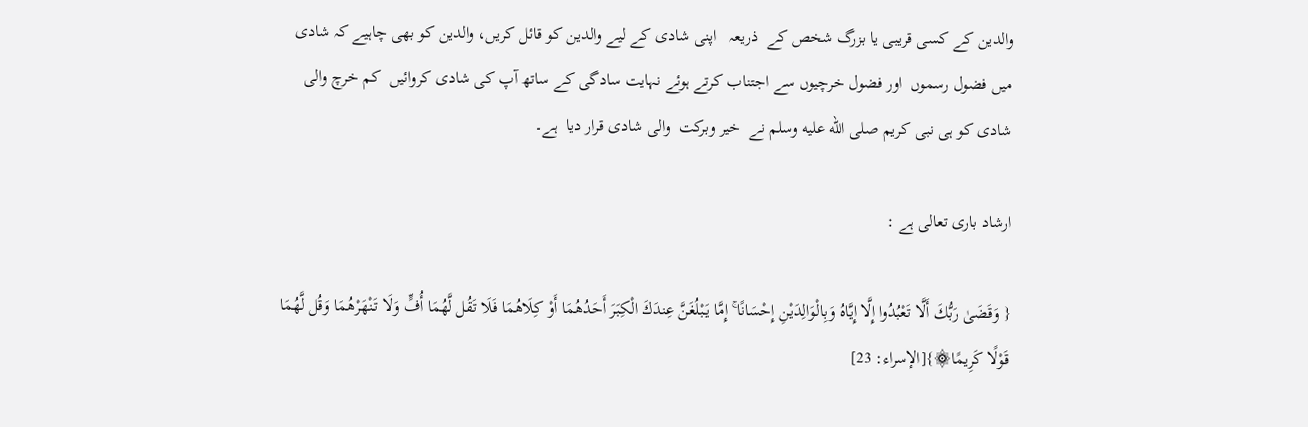والدین کے کسی قریبی یا بزرگ شخص کے  ذریعہ   اپنی شادی کے لیے والدین کو قائل کریں، والدین کو بھی چاہیے کہ شادی میں فضول رسموں  اور فضول خرچیوں سے اجتناب کرتے ہوئے نہایت سادگی کے ساتھ آپ کی شادی کروائیں  کم خرچ والی شادی کو ہی نبی کریم صلى الله عليه وسلم نے  خیر وبرکت  والی شادی قرار دیا  ہے۔

ارشاد باری تعالی ہے :

{ وَقَضَىٰ رَبُّكَ أَلَّا تَعْبُدُوا إِلَّا إِيَّاهُ وَبِالْوَالِدَيْنِ إِحْسَانًا ۚ إِمَّا يَبْلُغَنَّ عِندَكَ الْكِبَرَ أَحَدُهُمَا أَوْ كِلَاهُمَا فَلَا تَقُل لَّهُمَا أُفٍّ وَلَا تَنْهَرْهُمَا وَقُل لَّهُمَا قَوْلًا كَرِيمًا۞}[الإسراء: 23]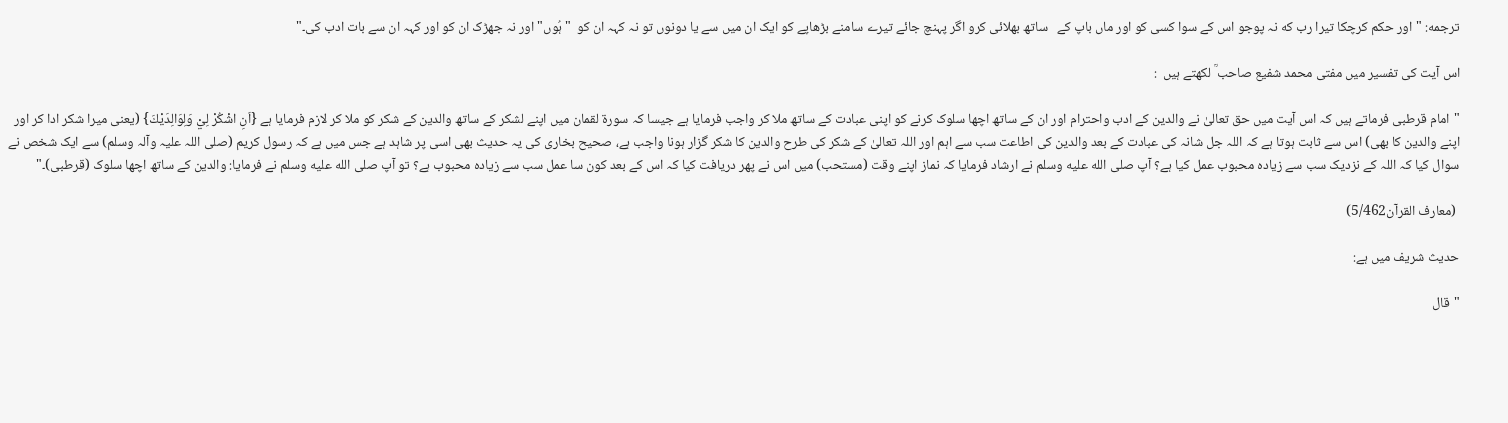ترجمه: "اور حكم كرچكا تيرا رب كه نہ پوجو اس كے سوا کسی کو اور ماں باپ كے   ساتھ بھلائی کرو اگر پہنچ جائے تیرے سامنے بڑھاپے کو ایک ان میں سے یا دونوں تو نہ کہہ ان کو  "ہُوں" اور نہ جھڑک ان کو اور کہہ ان سے بات ادب کی۔"

اس آیت کی تفسیر میں مفتی محمد شفیع صاحب ؒ لکھتے ہیں  :

"امام قرطبی فرماتے ہیں کہ اس آیت میں حق تعالیٰ نے والدین کے ادب واحترام اور ان کے ساتھ اچھا سلوک کرنے کو اپنی عبادت کے ساتھ ملا کر واجب فرمایا ہے جیسا کہ سورۃ لقمان میں اپنے لشکر کے ساتھ والدین کے شکر کو ملا کر لازم فرمایا ہے {اَنِ اشْكُرْ لِيْ وَلِوَالِدَيْكَ} (یعنی میرا شکر ادا کر اور اپنے والدین کا بھی) اس سے ثابت ہوتا ہے کہ اللہ جل شانہ کی عبادت کے بعد والدین کی اطاعت سب سے اہم اور اللہ تعالیٰ کے شکر کی طرح والدین کا شکر گزار ہونا واجب ہے، صحیح بخاری کی یہ حدیث بھی اسی پر شاہد ہے جس میں ہے کہ رسول کریم (صلی اللہ علیہ وآلہ وسلم) سے ایک شخص نے سوال کیا کہ اللہ کے نزدیک سب سے زیادہ محبوب عمل کیا ہے؟ آپ صلى الله عليه وسلم نے ارشاد فرمایا کہ نماز اپنے وقت (مستحب) میں اس نے پھر دریافت کیا کہ اس کے بعد کون سا عمل سب سے زیادہ محبوب ہے؟ تو آپ صلى الله عليه وسلم نے فرمایا: والدین کے ساتھ اچھا سلوک (قرطبی)۔"

 (معارف القرآن5/462)

حدیث شریف میں ہے:

"قال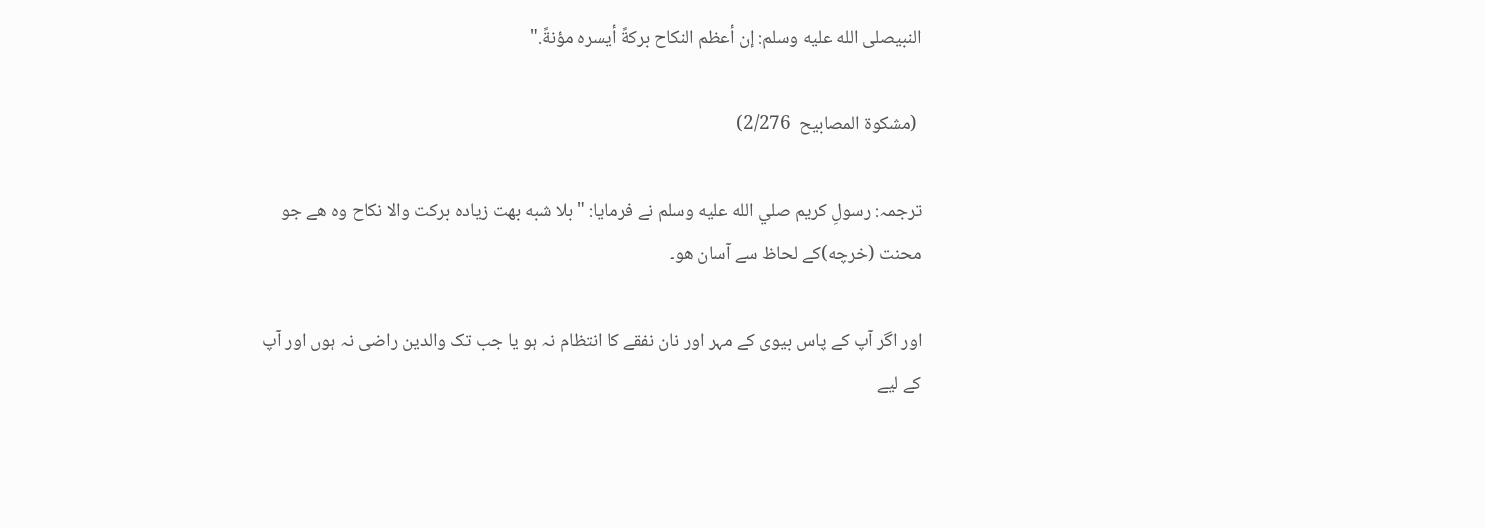النبيصلى الله عليه وسلم: إن أعظم النكاح بركةً أيسره مؤنةً."

 (مشكوة المصابيح  2/276)

ترجمہ: رسولِ كريم صلي الله عليه وسلم نے فرمايا: "بلا شبه بهت زياده بركت والا نكاح وه هے جو محنت (خرچه)كے لحاظ سے آسان هو۔

اور اگر آپ کے پاس بیوی کے مہر اور نان نفقے کا انتظام نہ ہو یا جب تک والدین راضی نہ ہوں اور آپ کے لیے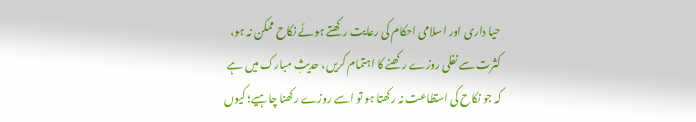حیا داری اور اسلامی احکام کی رعایت رکھتے ہوئے نکاح ممکن نہ ہو، کثرت سے نفلی روزے رکھنے کا اہتمام کریں، حدیثِ مبارک میں ہے کہ جو نکاح کی استطاعت نہ رکھتا ہو تو اسے روزے رکھنا چاہیے؛ کیوں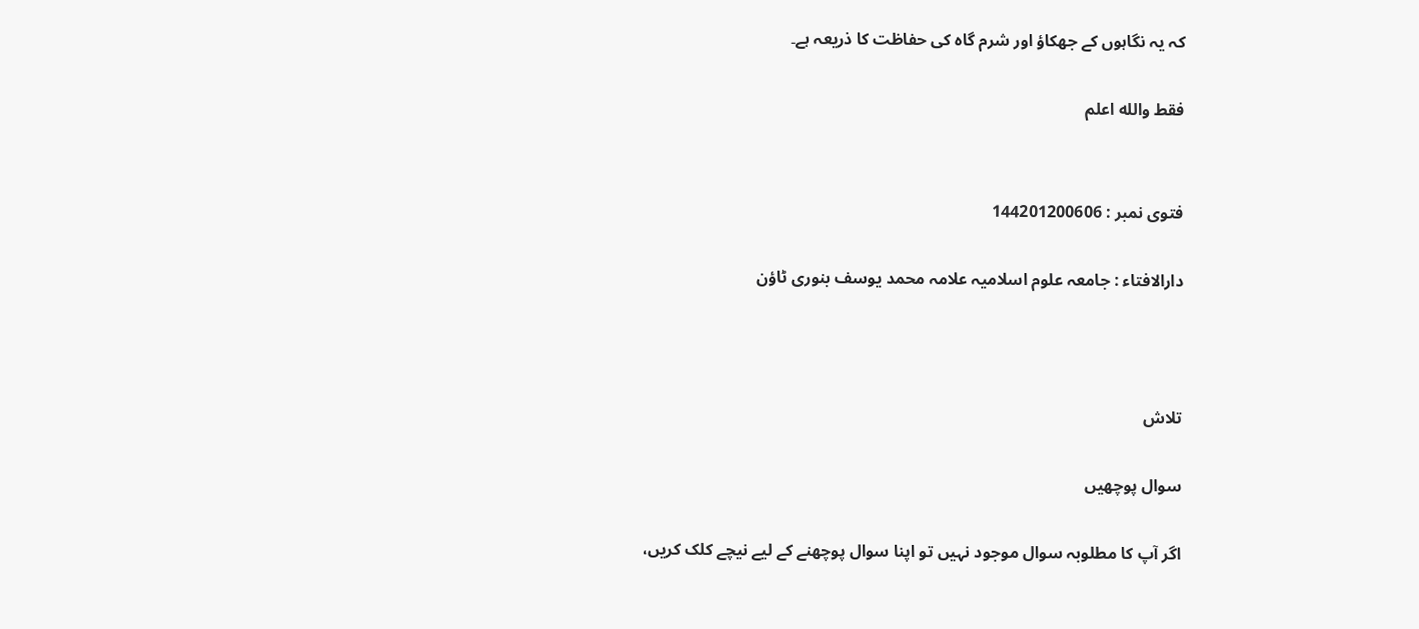کہ یہ نگاہوں کے جھکاؤ اور شرم گاہ کی حفاظت کا ذریعہ ہے۔

فقط والله اعلم


فتوی نمبر : 144201200606

دارالافتاء : جامعہ علوم اسلامیہ علامہ محمد یوسف بنوری ٹاؤن



تلاش

سوال پوچھیں

اگر آپ کا مطلوبہ سوال موجود نہیں تو اپنا سوال پوچھنے کے لیے نیچے کلک کریں،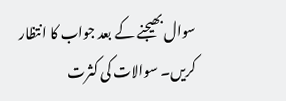سوال بھیجنے کے بعد جواب کا انتظار کریں۔ سوالات کی کثرت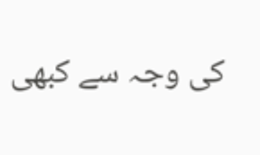کی وجہ سے کبھی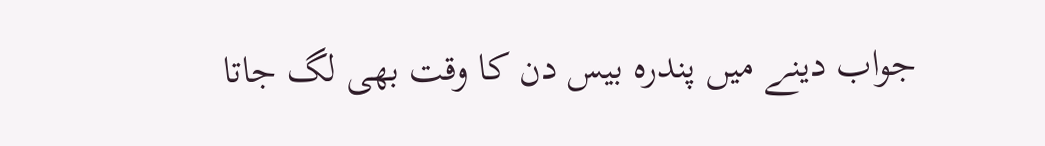جواب دینے میں پندرہ بیس دن کا وقت بھی لگ جاتا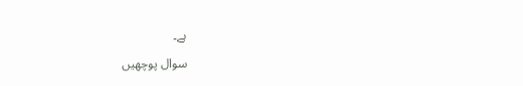ہے۔

سوال پوچھیں